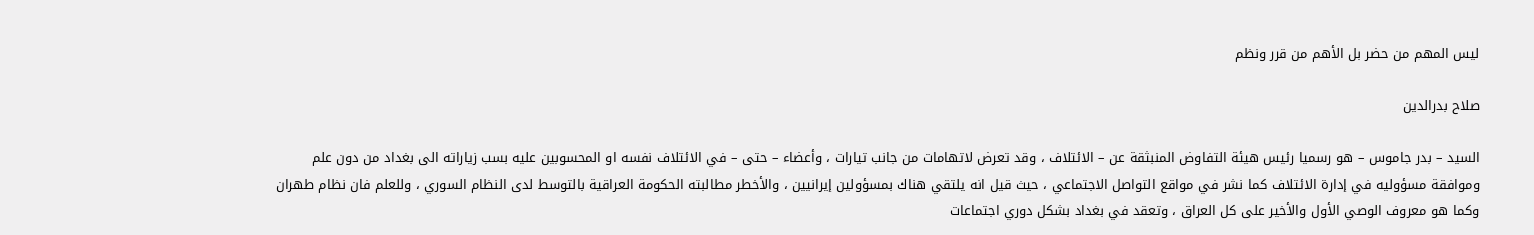ليس المهم من حضر بل الأهم من قرر ونظم

صلاح بدرالدين

السيد – بدر جاموس – هو رسميا رئيس هيئة التفاوض المنبثقة عن – الائتلاف ، وقد تعرض لاتهامات من جانب تيارات ، وأعضاء – حتى – في الائتلاف نفسه او المحسوبين عليه بسب زياراته الى بغداد من دون علم وموافقة مسؤوليه في إدارة الائتلاف كما نشر في مواقع التواصل الاجتماعي ، حيث قيل انه يلتقي هناك بمسؤولين إيرانيين ، والأخطر مطالبته الحكومة العراقية بالتوسط لدى النظام السوري ، وللعلم فان نظام طهران وكما هو معروف الوصي الأول والأخير على كل العراق ، وتعقد في بغداد بشكل دوري اجتماعات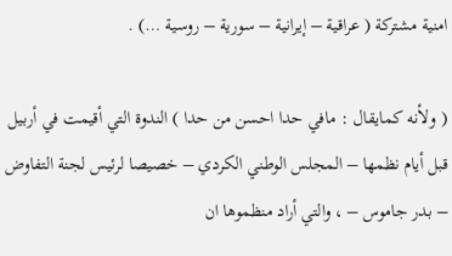امنية مشتركة ( عراقية – إيرانية – سورية – روسية …) .

( ولأنه كمايقال : مافي حدا احسن من حدا ) الندوة التي أقيمت في أربيل قبل أيام نظمها – المجلس الوطني الكردي – خصيصا لرئيس لجنة التفاوض – بدر جاموس – ، والتي أراد منظموها ان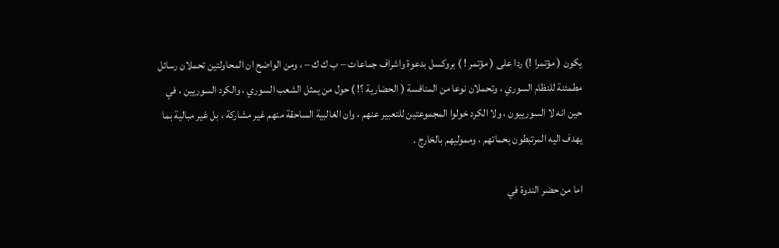يكون ( مؤتمرا !) ردا على ( مؤتمر ! ) بروكسل بدعوة واشراف جماعات – ب ك ك – ، ومن الواضح ان المحاولتين تحملان رسائل مطمئنة للنظام السوري ، وتحملان نوعا من المنافسة ( الحضارية ؟! ) حول من يمثل الشعب السوري ، والكرد السوريين ، في حين انه لا السورييون ، ولا الكرد خولوا المجموعتين للتعبير عنهم ، وان الغالبية الساحقة منهم غير مشاركة ، بل غير مبالية بما يهدف اليه المرتبطون بحماتهم ، ومموليهم بالخارج .

اما من حضر الندوة في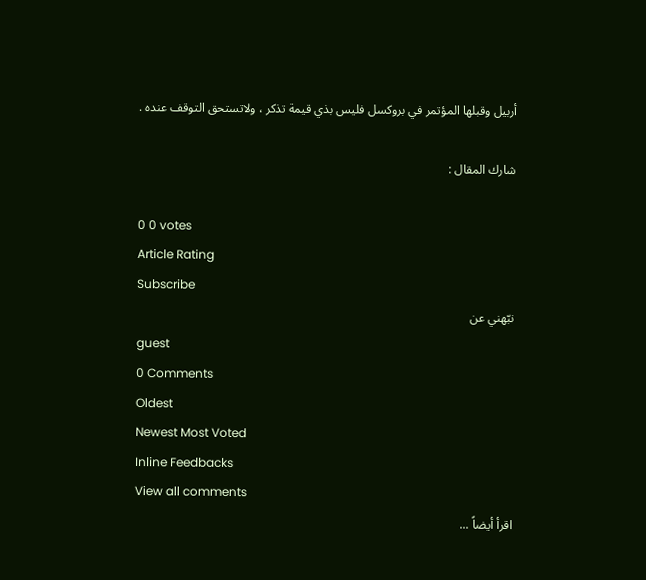أربيل وقبلها المؤتمر في بروكسل فليس بذي قيمة تذكر ، ولاتستحق التوقف عنده .

شارك المقال :

0 0 votes
Article Rating
Subscribe
نبّهني عن
guest
0 Comments
Oldest
Newest Most Voted
Inline Feedbacks
View all comments
اقرأ أيضاً ...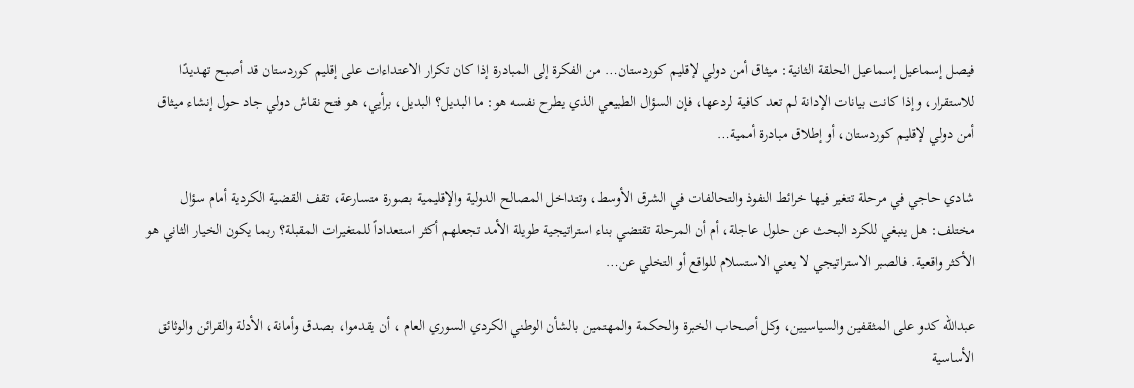فيصل إسماعيل إسماعيل الحلقة الثانية: ميثاق أمن دولي لإقليم كوردستان… من الفكرة إلى المبادرة إذا كان تكرار الاعتداءات على إقليم كوردستان قد أصبح تهديدًا للاستقرار، وإذا كانت بيانات الإدانة لم تعد كافية لردعها، فإن السؤال الطبيعي الذي يطرح نفسه هو: ما البديل؟ البديل، برأيي، هو فتح نقاش دولي جاد حول إنشاء ميثاق أمن دولي لإقليم كوردستان، أو إطلاق مبادرة أممية…

شادي حاجي في مرحلة تتغير فيها خرائط النفوذ والتحالفات في الشرق الأوسط، وتتداخل المصالح الدولية والإقليمية بصورة متسارعة، تقف القضية الكردية أمام سؤال مختلف: هل ينبغي للكرد البحث عن حلول عاجلة، أم أن المرحلة تقتضي بناء استراتيجية طويلة الأمد تجعلهم أكثر استعداداً للمتغيرات المقبلة؟ ربما يكون الخيار الثاني هو الأكثر واقعية. فـالصبر الاستراتيجي لا يعني الاستسلام للواقع أو التخلي عن…

عبدالله كدو على المثقفين والسياسيين، وكل أصحاب الخبرة والحكمة والمهتمين بالشأن الوطني الكردي السوري العام ، أن يقدموا، بصدق وأمانة، الأدلة والقرائن والوثائق الأساسية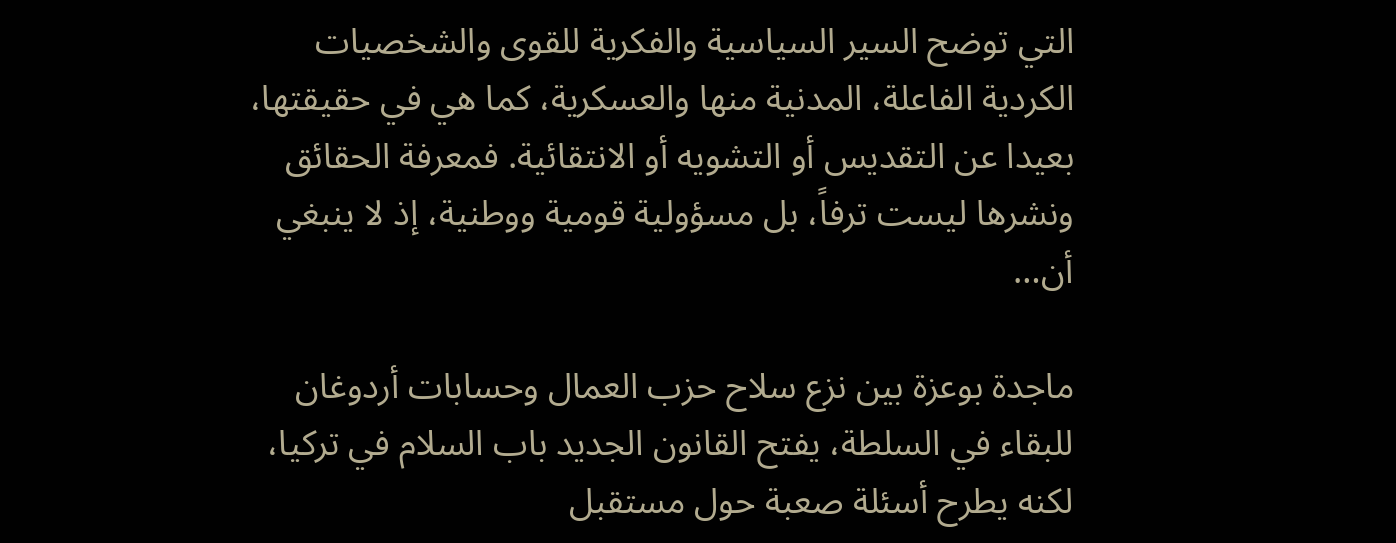التي توضح السير السياسية والفكرية للقوى والشخصيات الكردية الفاعلة، المدنية منها والعسكرية، كما هي في حقيقتها، بعيدا عن التقديس أو التشويه أو الانتقائية. فمعرفة الحقائق ونشرها ليست ترفاً، بل مسؤولية قومية ووطنية، إذ لا ينبغي أن…

ماجدة بوعزة بين نزع سلاح حزب العمال وحسابات أردوغان للبقاء في السلطة، يفتح القانون الجديد باب السلام في تركيا، لكنه يطرح أسئلة صعبة حول مستقبل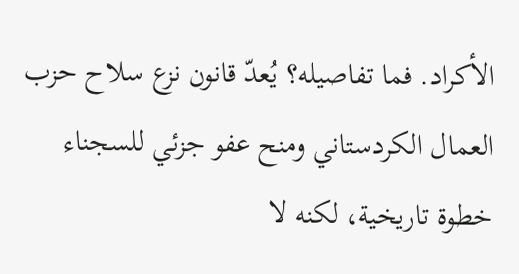الأكراد. فما تفاصيله؟ يُعدّ قانون نزع سلاح حزب العمال الكردستاني ومنح عفو جزئي للسجناء خطوة تاريخية، لكنه لا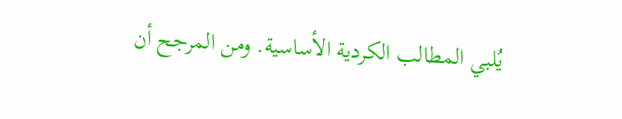يُلبي المطالب الكردية الأساسية. ومن المرجح أن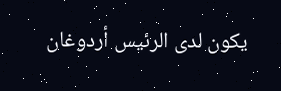يكون لدى الرئيس أردوغان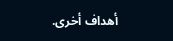أهداف أخرى.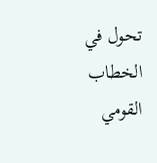تحول في الخطاب القومي